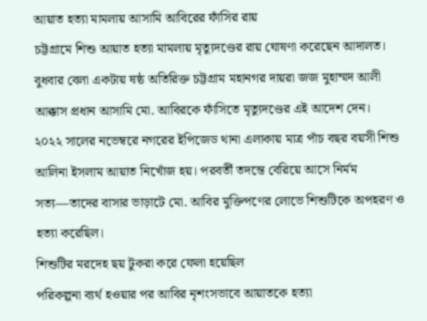আয়াত হত্যা মামলায় আসামি আবিরের ফাঁসির রায়
চট্টগ্রামে শিশু আয়াত হত্যা মামলায় মৃত্যুদণ্ডের রায় ঘোষণা করেছেন আদালত। বুধবার বেলা একটায় ষষ্ঠ অতিরিক্ত চট্টগ্রাম মহানগর দায়রা জজ মুহাম্মদ আলী আক্কাস প্রধান আসামি মো. আবিরকে ফাঁসিতে মৃত্যুদণ্ডের এই আদেশ দেন।
২০২২ সালের নভেম্বরে নগরের ইপিজেড থানা এলাকায় মাত্র পাঁচ বছর বয়সী শিশু আলিনা ইসলাম আয়াত নিখোঁজ হয়। পরবর্তী তদন্তে বেরিয়ে আসে নির্মম সত্য—তাদের বাসার ভাড়াটে মো. আবির মুক্তিপণের লোভে শিশুটিকে অপহরণ ও হত্যা করেছিল।
শিশুটির মরদেহ ছয় টুকরা করে ফেলা হয়েছিল
পরিকল্পনা ব্যর্থ হওয়ার পর আবির নৃশংসভাবে আয়াতকে হত্যা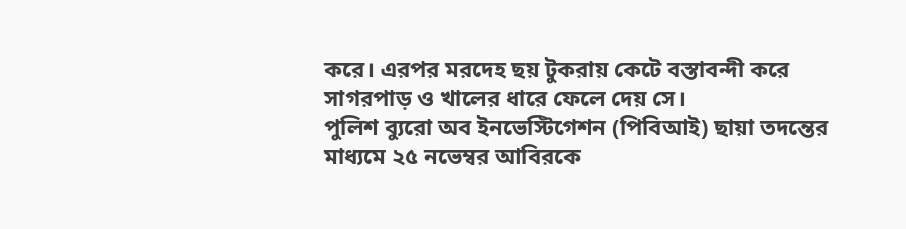করে। এরপর মরদেহ ছয় টুকরায় কেটে বস্তাবন্দী করে সাগরপাড় ও খালের ধারে ফেলে দেয় সে।
পুলিশ ব্যুরো অব ইনভেস্টিগেশন (পিবিআই) ছায়া তদন্তের মাধ্যমে ২৫ নভেম্বর আবিরকে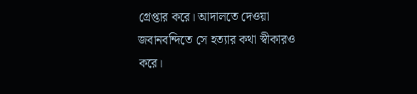গ্রেপ্তার করে। আদালতে দেওয়া জবানবন্দিতে সে হত্যার কথা স্বীকারও করে।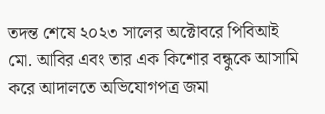তদন্ত শেষে ২০২৩ সালের অক্টোবরে পিবিআই মো. আবির এবং তার এক কিশোর বন্ধুকে আসামি করে আদালতে অভিযোগপত্র জমা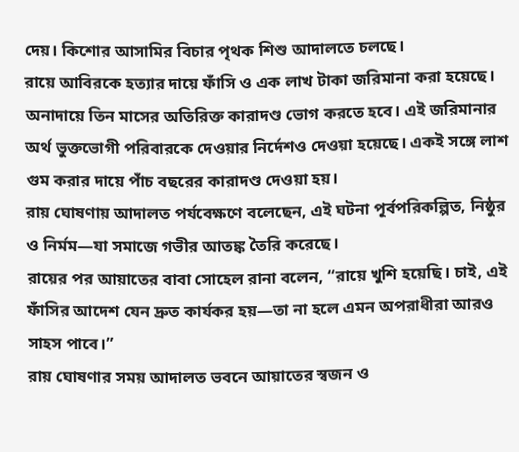দেয়। কিশোর আসামির বিচার পৃথক শিশু আদালতে চলছে।
রায়ে আবিরকে হত্যার দায়ে ফাঁসি ও এক লাখ টাকা জরিমানা করা হয়েছে। অনাদায়ে তিন মাসের অতিরিক্ত কারাদণ্ড ভোগ করতে হবে। এই জরিমানার অর্থ ভুক্তভোগী পরিবারকে দেওয়ার নির্দেশও দেওয়া হয়েছে। একই সঙ্গে লাশ গুম করার দায়ে পাঁচ বছরের কারাদণ্ড দেওয়া হয়।
রায় ঘোষণায় আদালত পর্যবেক্ষণে বলেছেন, এই ঘটনা পূর্বপরিকল্পিত, নিষ্ঠুর ও নির্মম—যা সমাজে গভীর আতঙ্ক তৈরি করেছে।
রায়ের পর আয়াতের বাবা সোহেল রানা বলেন, “রায়ে খুশি হয়েছি। চাই, এই ফাঁসির আদেশ যেন দ্রুত কার্যকর হয়—তা না হলে এমন অপরাধীরা আরও সাহস পাবে।”
রায় ঘোষণার সময় আদালত ভবনে আয়াতের স্বজন ও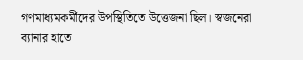গণমাধ্যমকর্মীদের উপস্থিতিতে উত্তেজনা ছিল। স্বজনেরা ব্যানার হাতে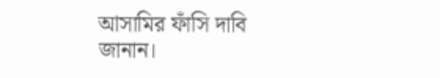আসামির ফাঁসি দাবি জানান।